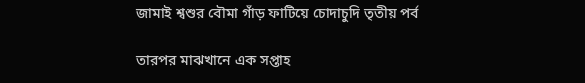জামাই শ্বশুর বৌমা গাঁড় ফাটিয়ে চোদাচুদি তৃতীয় পর্ব

তারপর মাঝখানে এক সপ্তাহ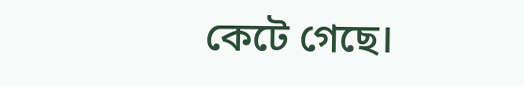কেটে গেছে।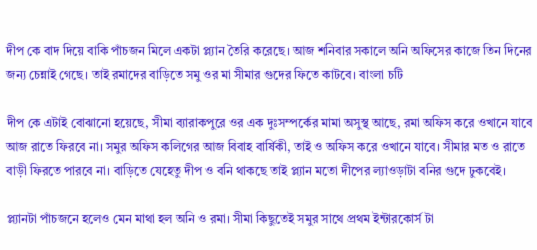দীপ কে বাদ দিয়ে বাকি পাঁচজন মিলে একটা প্ল্যান তৈরি করেছে। আজ শনিবার সকালে অনি অফিসের কাজে তিন দিনের জন্য চেন্নাই গেছে। তাই রমাদের বাড়িতে সমু ওর মা সীমার গুদের ফিতে কাটবে। বাংলা চটি

দীপ কে এটাই বোঝানো হয়েছে, সীমা ব্যারাকপুরে ওর এক দুঃসম্পর্কের মামা অসুস্থ আছে, রমা অফিস করে ওখানে যাবে আজ রাতে ফিরবে না। সমুর অফিস কলিগের আজ বিবাহ বার্ষিকী, তাই ও অফিস করে ওখানে যাবে। সীমার মত ও রাতে বাড়ী ফিরতে পারবে না। বাড়িতে যেহেতু দীপ ও বনি থাকছে তাই প্ল্যান মতো দীপের ল্যাওড়াটা বনির গুদে ঢুকবেই।

প্ল্যানটা পাঁচজনে হলেও মেন মাথা হল অনি ও রমা। সীমা কিছুতেই সমুর সাথে প্রথম ইন্টারকোর্স টা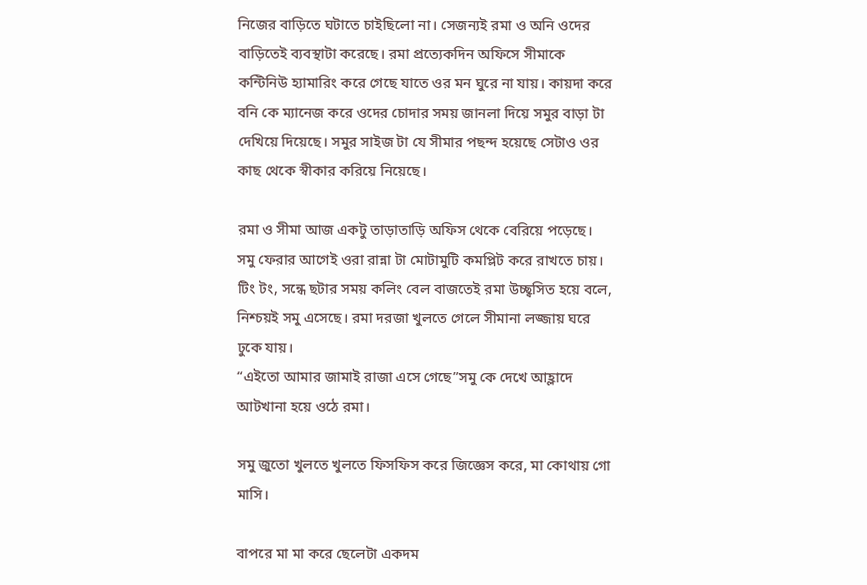নিজের বাড়িতে ঘটাতে চাইছিলো না। সেজন্যই রমা ও অনি ওদের বাড়িতেই ব্যবস্থাটা করেছে। রমা প্রত্যেকদিন অফিসে সীমাকে কন্টিনিউ হ্যামারিং করে গেছে যাতে ওর মন ঘুরে না যায়। কায়দা করে বনি কে ম্যানেজ করে ওদের চোদার সময় জানলা দিয়ে সমুর বাড়া টা দেখিয়ে দিয়েছে। সমুর সাইজ টা যে সীমার পছন্দ হয়েছে সেটাও ওর কাছ থেকে স্বীকার করিয়ে নিয়েছে।

রমা ও সীমা আজ একটু তাড়াতাড়ি অফিস থেকে বেরিয়ে পড়েছে। সমু ফেরার আগেই ওরা রান্না টা মোটামুটি কমপ্লিট করে রাখতে চায়। টিং টং, সন্ধে ছটার সময় কলিং বেল বাজতেই রমা উচ্ছ্বসিত হয়ে বলে, নিশ্চয়ই সমু এসেছে। রমা দরজা খুলতে গেলে সীমানা লজ্জায় ঘরে ঢুকে যায়।
“এইতো আমার জামাই রাজা এসে গেছে”সমু কে দেখে আহ্লাদে আটখানা হয়ে ওঠে রমা।

সমু জুতো খুলতে খুলতে ফিসফিস করে জিজ্ঞেস করে, মা কোথায় গো মাসি।

বাপরে মা মা করে ছেলেটা একদম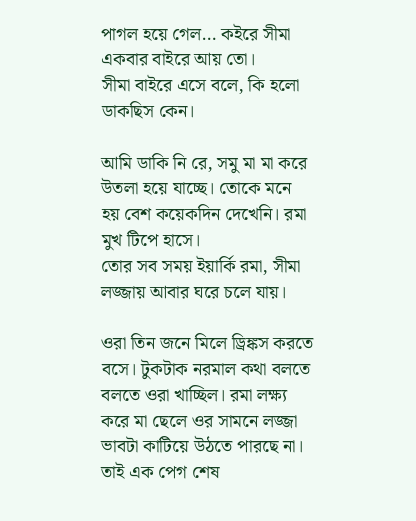পাগল হয়ে গেল… কইরে সীমা একবার বাইরে আয় তো।
সীমা বাইরে এসে বলে, কি হলো ডাকছিস কেন।

আমি ডাকি নি রে, সমু মা মা করে উতলা হয়ে যাচ্ছে। তোকে মনে হয় বেশ কয়েকদিন দেখেনি। রমা মুখ টিপে হাসে।
তোর সব সময় ইয়ার্কি রমা, সীমা লজ্জায় আবার ঘরে চলে যায়।

ওরা তিন জনে মিলে ড্রিঙ্কস করতে বসে। টুকটাক নরমাল কথা বলতে বলতে ওরা খাচ্ছিল। রমা লক্ষ্য করে মা ছেলে ওর সামনে লজ্জা ভাবটা কাটিয়ে উঠতে পারছে না। তাই এক পেগ শেষ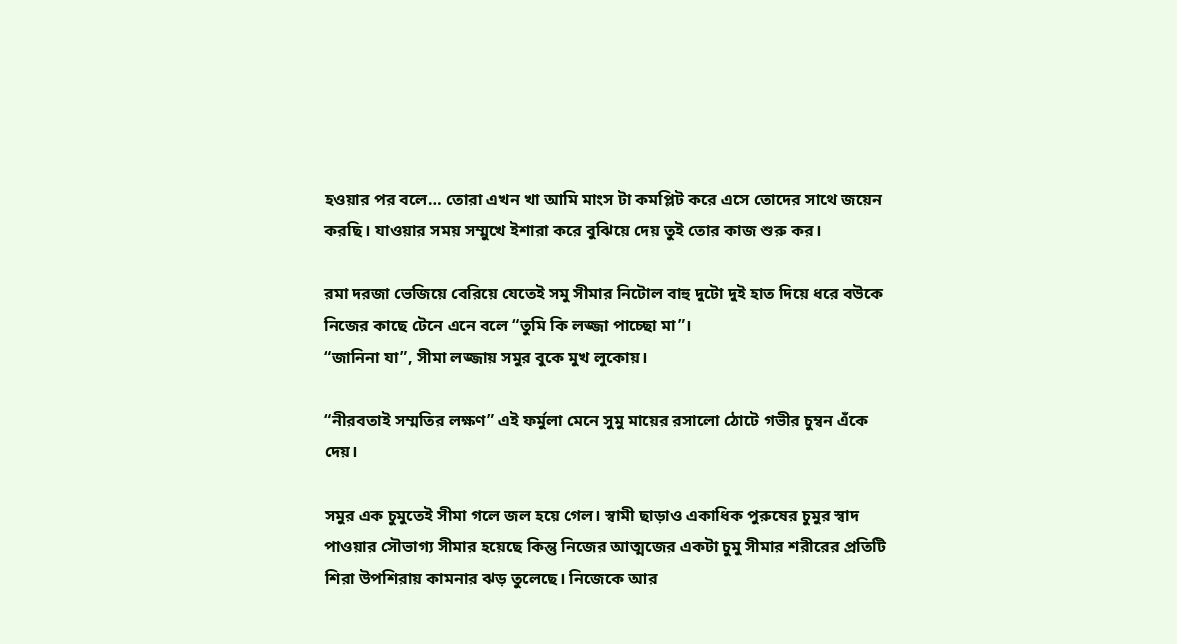হওয়ার পর বলে… তোরা এখন খা আমি মাংস টা কমপ্লিট করে এসে তোদের সাথে জয়েন করছি। যাওয়ার সময় সম্মুখে ইশারা করে বুঝিয়ে দেয় তুই তোর কাজ শুরু কর।

রমা দরজা ভেজিয়ে বেরিয়ে যেতেই সমু সীমার নিটোল বাহু দুটো দুই হাত দিয়ে ধরে বউকে নিজের কাছে টেনে এনে বলে “তুমি কি লজ্জা পাচ্ছো মা”।
“জানিনা যা”, সীমা লজ্জায় সমুর বুকে মুখ লুকোয়।

“নীরবতাই সম্মতির লক্ষণ” এই ফর্মুলা মেনে সুমু মায়ের রসালো ঠোটে গভীর চুম্বন এঁকে দেয়।

সমুর এক চুমুতেই সীমা গলে জল হয়ে গেল। স্বামী ছাড়াও একাধিক পুরুষের চুমুর স্বাদ পাওয়ার সৌভাগ্য সীমার হয়েছে কিন্তু নিজের আত্মজের একটা চুমু সীমার শরীরের প্রতিটি শিরা উপশিরায় কামনার ঝড় তুলেছে। নিজেকে আর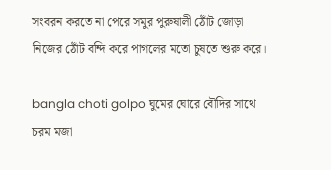সংবরন করতে না পেরে সমুর পুরুষালী ঠোঁট জোড়া নিজের ঠোঁট বন্দি করে পাগলের মতো চুষতে শুরু করে।

bangla choti golpo ঘুমের ঘোরে বৌদির সাথে চরম মজা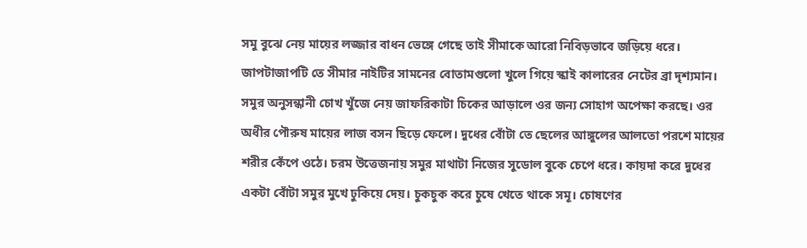সমু বুঝে নেয় মায়ের লজ্জার বাধন ভেঙ্গে গেছে তাই সীমাকে আরো নিবিড়ভাবে জড়িয়ে ধরে। জাপটাজাপটি তে সীমার নাইটির সামনের বোতামগুলো খুলে গিয়ে স্কাই কালারের নেটের ব্রা দৃশ্যমান। সমুর অনুসন্ধানী চোখ খুঁজে নেয় জাফরিকাটা চিকের আড়ালে ওর জন্য সোহাগ অপেক্ষা করছে। ওর অধীর পৌরুষ মায়ের লাজ বসন ছিড়ে ফেলে। দুধের বোঁটা তে ছেলের আঙ্গুলের আলতো পরশে মায়ের শরীর কেঁপে ওঠে। চরম উত্তেজনায় সমুর মাথাটা নিজের সুডোল বুকে চেপে ধরে। কায়দা করে দুধের একটা বোঁটা সমুর মুখে ঢুকিয়ে দেয়। চুকচুক করে চুষে খেতে থাকে সমূ। চোষণের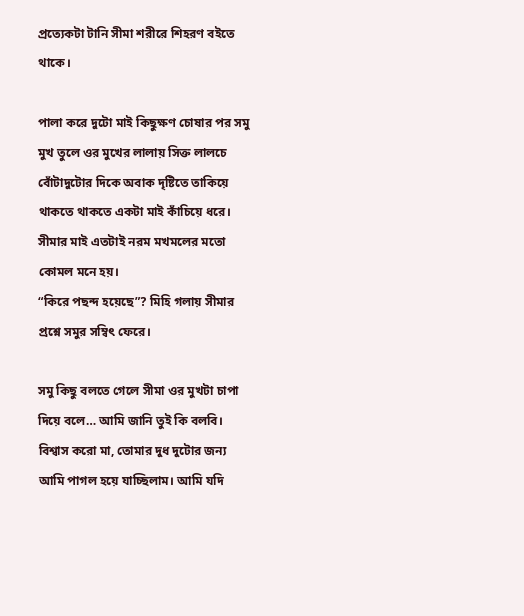প্রত্যেকটা টানি সীমা শরীরে শিহরণ বইতে থাকে।

পালা করে দুটো মাই কিছুক্ষণ চোষার পর সমু মুখ তুলে ওর মুখের লালায় সিক্ত লালচে বোঁটাদুটোর দিকে অবাক দৃষ্টিতে তাকিয়ে থাকতে থাকতে একটা মাই কাঁচিয়ে ধরে। সীমার মাই এতটাই নরম মখমলের মতো কোমল মনে হয়।
“কিরে পছন্দ হয়েছে”? মিহি গলায় সীমার প্রশ্নে সমুর সম্বিৎ ফেরে।

সমু কিছু বলতে গেলে সীমা ওর মুখটা চাপা দিয়ে বলে… আমি জানি তুই কি বলবি। বিশ্বাস করো মা, তোমার দুধ দুটোর জন্য আমি পাগল হয়ে যাচ্ছিলাম। আমি যদি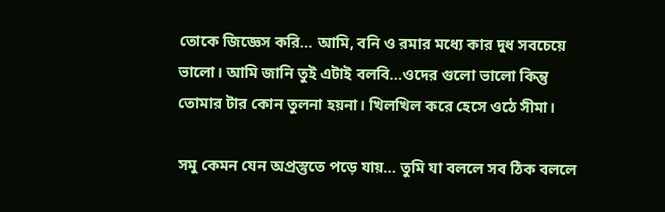তোকে জিজ্ঞেস করি… আমি, বনি ও রমার মধ্যে কার দুধ সবচেয়ে ভালো। আমি জানি তুই এটাই বলবি…ওদের গুলো ভালো কিন্তু তোমার টার কোন তুলনা হয়না। খিলখিল করে হেসে ওঠে সীমা।

সমু কেমন যেন অপ্রস্তুতে পড়ে যায়… তুমি যা বললে সব ঠিক বললে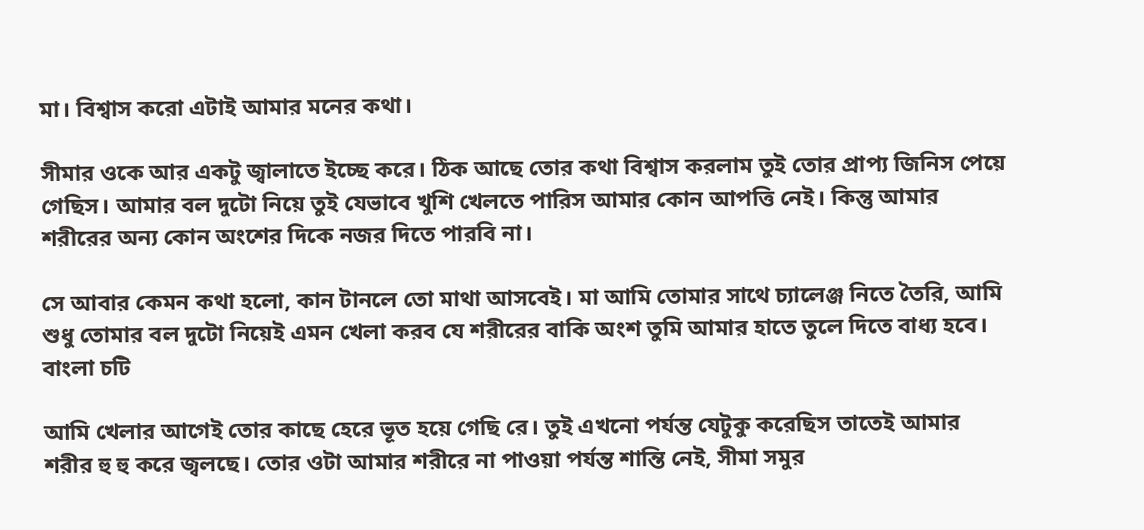মা। বিশ্বাস করো এটাই আমার মনের কথা।

সীমার ওকে আর একটু জ্বালাতে ইচ্ছে করে। ঠিক আছে তোর কথা বিশ্বাস করলাম তুই তোর প্রাপ্য জিনিস পেয়ে গেছিস। আমার বল দুটো নিয়ে তুই যেভাবে খুশি খেলতে পারিস আমার কোন আপত্তি নেই। কিন্তু আমার শরীরের অন্য কোন অংশের দিকে নজর দিতে পারবি না।

সে আবার কেমন কথা হলো, কান টানলে তো মাথা আসবেই। মা আমি তোমার সাথে চ্যালেঞ্জ নিতে তৈরি, আমি শুধু তোমার বল দুটো নিয়েই এমন খেলা করব যে শরীরের বাকি অংশ তুমি আমার হাতে তুলে দিতে বাধ্য হবে। বাংলা চটি

আমি খেলার আগেই তোর কাছে হেরে ভূত হয়ে গেছি রে। তুই এখনো পর্যন্ত যেটুকু করেছিস তাতেই আমার শরীর হু হু করে জ্বলছে। তোর ওটা আমার শরীরে না পাওয়া পর্যন্ত শান্তি নেই, সীমা সমুর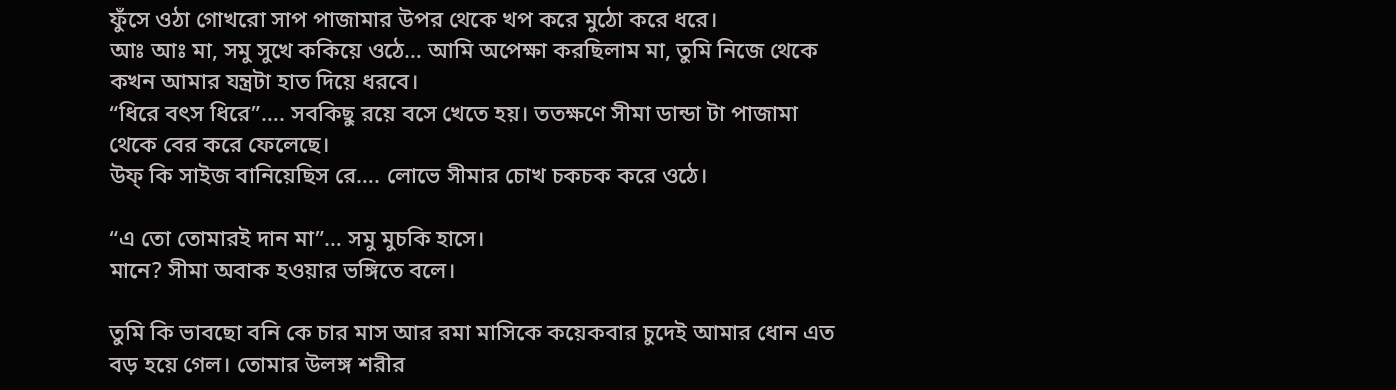ফুঁসে ওঠা গোখরো সাপ পাজামার উপর থেকে খপ করে মুঠো করে ধরে।
আঃ আঃ মা, সমু সুখে ককিয়ে ওঠে… আমি অপেক্ষা করছিলাম মা, তুমি নিজে থেকে কখন আমার যন্ত্রটা হাত দিয়ে ধরবে।
“ধিরে বৎস ধিরে”…. সবকিছু রয়ে বসে খেতে হয়। ততক্ষণে সীমা ডান্ডা টা পাজামা থেকে বের করে ফেলেছে।
উফ্ কি সাইজ বানিয়েছিস রে…. লোভে সীমার চোখ চকচক করে ওঠে।

“এ তো তোমারই দান মা”… সমু মুচকি হাসে।
মানে? সীমা অবাক হওয়ার ভঙ্গিতে বলে।

তুমি কি ভাবছো বনি কে চার মাস আর রমা মাসিকে কয়েকবার চুদেই আমার ধোন এত বড় হয়ে গেল। তোমার উলঙ্গ শরীর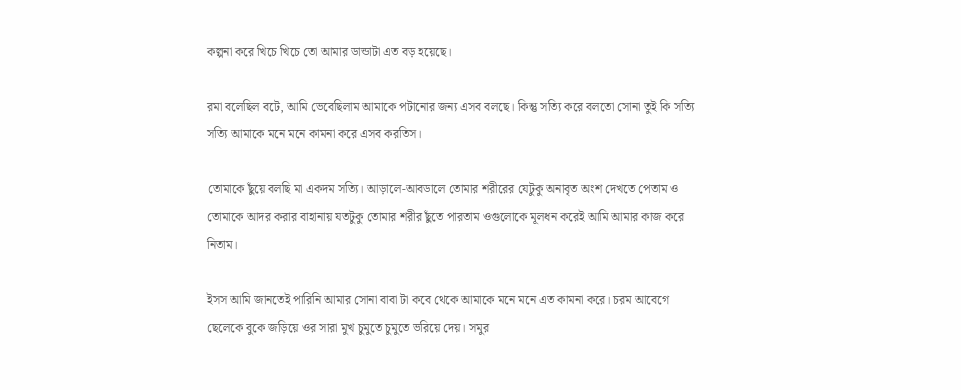কল্পনা করে খিচে খিচে তো আমার ডান্ডাটা এত বড় হয়েছে।

রমা বলেছিল বটে, আমি ভেবেছিলাম আমাকে পটানোর জন্য এসব বলছে। কিন্তু সত্যি করে বলতো সোনা তুই কি সত্যি সত্যি আমাকে মনে মনে কামনা করে এসব করতিস।

তোমাকে ছুঁয়ে বলছি মা একদম সত্যি। আড়ালে-আবডালে তোমার শরীরের যেটুকু অনাবৃত অংশ দেখতে পেতাম ও তোমাকে আদর করার বাহানায় যতটুকু তোমার শরীর ছুঁতে পারতাম ওগুলোকে মূলধন করেই আমি আমার কাজ করে নিতাম।

ইসস আমি জানতেই পারিনি আমার সোনা বাবা টা কবে থেকে আমাকে মনে মনে এত কামনা করে। চরম আবেগে ছেলেকে বুকে জড়িয়ে ওর সারা মুখ চুমুতে চুমুতে ভরিয়ে দেয়। সমুর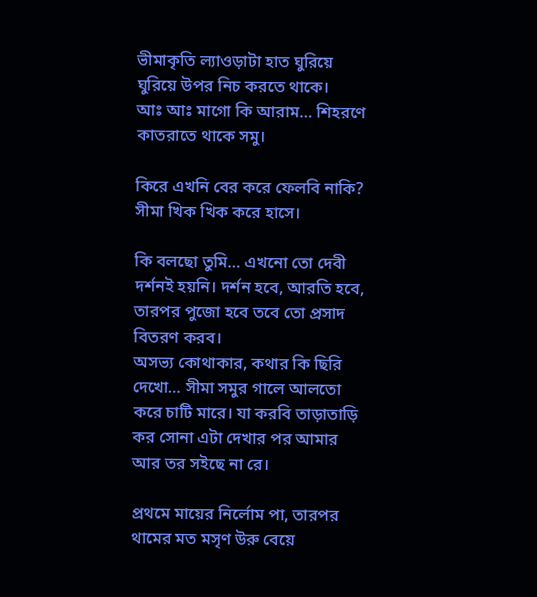ভীমাকৃতি ল্যাওড়াটা হাত ঘুরিয়ে ঘুরিয়ে উপর নিচ করতে থাকে।
আঃ আঃ মাগো কি আরাম… শিহরণে কাতরাতে থাকে সমু।

কিরে এখনি বের করে ফেলবি নাকি? সীমা খিক খিক করে হাসে।

কি বলছো তুমি… এখনো তো দেবী দর্শনই হয়নি। দর্শন হবে, আরতি হবে, তারপর পুজো হবে তবে তো প্রসাদ বিতরণ করব।
অসভ্য কোথাকার, কথার কি ছিরি দেখো… সীমা সমুর গালে আলতো করে চাটি মারে। যা করবি তাড়াতাড়ি কর সোনা এটা দেখার পর আমার আর তর সইছে না রে।

প্রথমে মায়ের নির্লোম পা, তারপর থামের মত মসৃণ উরু বেয়ে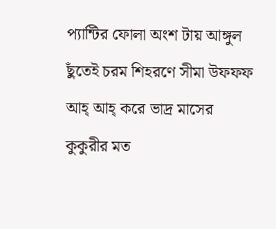প্যান্টির ফোলা অংশ টায় আঙ্গুল ছুঁতেই চরম শিহরণে সীমা উফফফ আহ্ আহ্ করে ভাদ্র মাসের কুকুরীর মত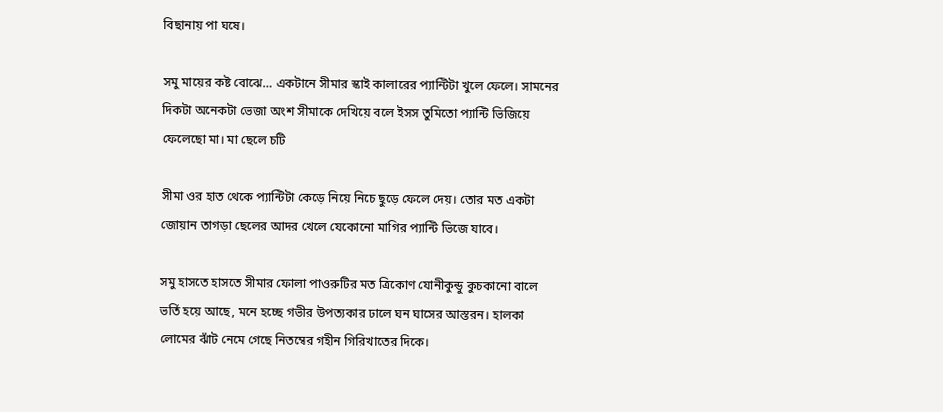বিছানায় পা ঘষে।

সমু মায়ের কষ্ট বোঝে… একটানে সীমার স্কাই কালারের প্যান্টিটা খুলে ফেলে। সামনের দিকটা অনেকটা ভেজা অংশ সীমাকে দেখিয়ে বলে ইসস তুমিতো প্যান্টি ভিজিয়ে ফেলেছো মা। মা ছেলে চটি

সীমা ওর হাত থেকে প্যান্টিটা কেড়ে নিয়ে নিচে ছুড়ে ফেলে দেয়। তোর মত একটা জোয়ান তাগড়া ছেলের আদর খেলে যেকোনো মাগির প্যান্টি ভিজে যাবে।

সমু হাসতে হাসতে সীমার ফোলা পাওরুটির মত ত্রিকোণ যোনীকুন্ডু কুচকানো বালে ভর্তি হয়ে আছে, মনে হচ্ছে গভীর উপত্যকার ঢালে ঘন ঘাসের আস্তরন। হালকা লোমের ঝাঁট নেমে গেছে নিতম্বের গহীন গিরিখাতের দিকে।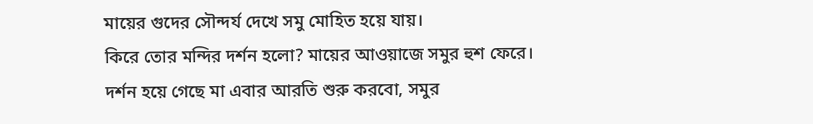মায়ের গুদের সৌন্দর্য দেখে সমু মোহিত হয়ে যায়।
কিরে তোর মন্দির দর্শন হলো? মায়ের আওয়াজে সমুর হুশ ফেরে।
দর্শন হয়ে গেছে মা এবার আরতি শুরু করবো, সমুর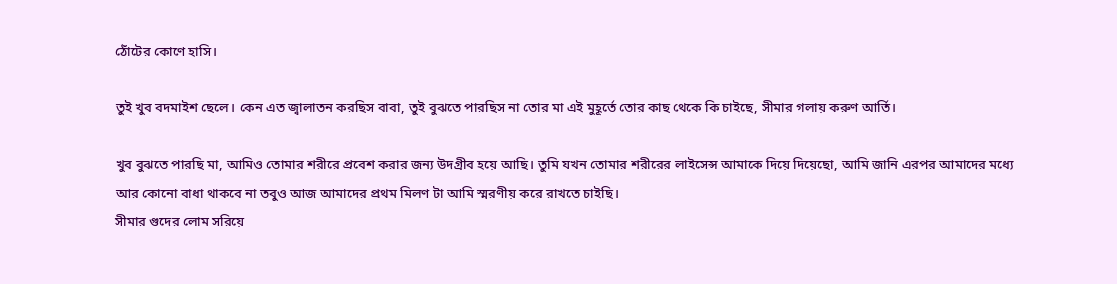ঠোঁটের কোণে হাসি।

তুই খুব বদমাইশ ছেলে। কেন এত জ্বালাতন করছিস বাবা, তুই বুঝতে পারছিস না তোর মা এই মুহূর্তে তোর কাছ থেকে কি চাইছে, সীমার গলায় করুণ আর্তি।

খুব বুঝতে পারছি মা, আমিও তোমার শরীরে প্রবেশ করার জন্য উদগ্রীব হয়ে আছি। তুমি যখন তোমার শরীরের লাইসেন্স আমাকে দিয়ে দিয়েছো, আমি জানি এরপর আমাদের মধ্যে আর কোনো বাধা থাকবে না তবুও আজ আমাদের প্রথম মিলণ টা আমি স্মরণীয় করে রাখতে চাইছি।
সীমার গুদের লোম সরিয়ে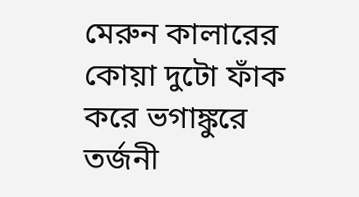মেরুন কালারের কোয়া দুটো ফাঁক করে ভগাঙ্কুরে তর্জনী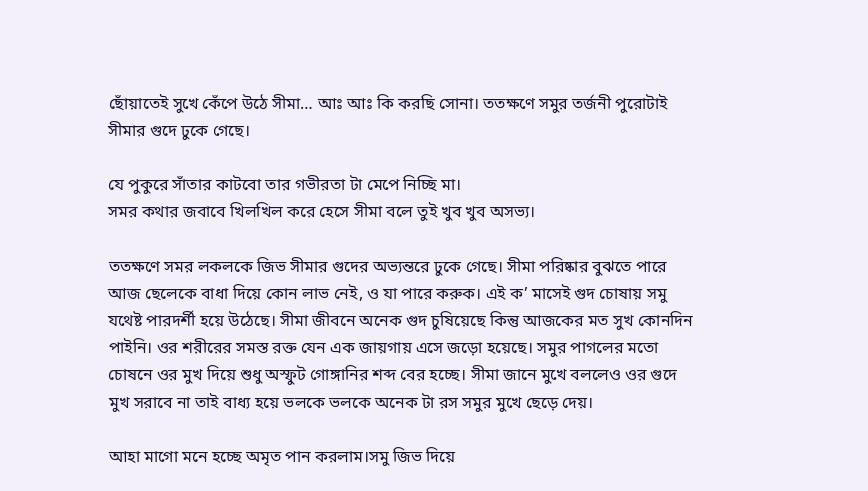ছোঁয়াতেই সুখে কেঁপে উঠে সীমা… আঃ আঃ কি করছি সোনা। ততক্ষণে সমুর তর্জনী পুরোটাই সীমার গুদে ঢুকে গেছে।

যে পুকুরে সাঁতার কাটবো তার গভীরতা টা মেপে নিচ্ছি মা।
সমর কথার জবাবে খিলখিল করে হেসে সীমা বলে তুই খুব খুব অসভ্য।

ততক্ষণে সমর লকলকে জিভ সীমার গুদের অভ্যন্তরে ঢুকে গেছে। সীমা পরিষ্কার বুঝতে পারে আজ ছেলেকে বাধা দিয়ে কোন লাভ নেই, ও যা পারে করুক। এই ক’ মাসেই গুদ চোষায় সমু যথেষ্ট পারদর্শী হয়ে উঠেছে। সীমা জীবনে অনেক গুদ চুষিয়েছে কিন্তু আজকের মত সুখ কোনদিন পাইনি। ওর শরীরের সমস্ত রক্ত যেন এক জায়গায় এসে জড়ো হয়েছে। সমুর পাগলের মতো চোষনে ওর মুখ দিয়ে শুধু অস্ফুট গোঙ্গানির শব্দ বের হচ্ছে। সীমা জানে মুখে বললেও ওর গুদে মুখ সরাবে না তাই বাধ্য হয়ে ভলকে ভলকে অনেক টা রস সমুর মুখে ছেড়ে দেয়।

আহা মাগো মনে হচ্ছে অমৃত পান করলাম।সমু জিভ দিয়ে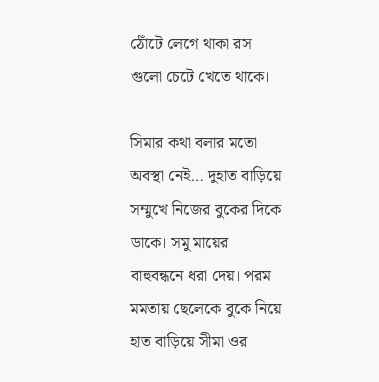ঠোঁটে লেগে থাকা রস গুলো চেটে খেতে থাকে।

সিমার কথা বলার মতো অবস্থা নেই… দুহাত বাড়িয়ে সম্মুখে নিজের বুকের দিকে ডাকে। সমু মায়ের বাহুবন্ধনে ধরা দেয়। পরম মমতায় ছেলেকে বুকে নিয়ে হাত বাড়িয়ে সীমা ওর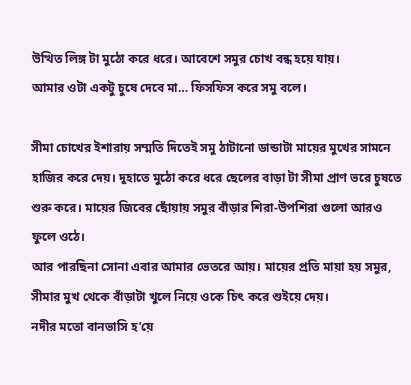উত্থিত লিঙ্গ টা মুঠো করে ধরে। আবেশে সমুর চোখ বন্ধ হয়ে যায়।
আমার ওটা একটু চুষে দেবে মা… ফিসফিস করে সমু বলে।

সীমা চোখের ইশারায় সম্মতি দিতেই সমু ঠাটানো ডান্ডাটা মায়ের মুখের সামনে হাজির করে দেয়। দুহাতে মুঠো করে ধরে ছেলের বাড়া টা সীমা প্রাণ ভরে চুষতে শুরু করে। মায়ের জিবের ছোঁয়ায় সমুর বাঁড়ার শিরা-উপশিরা গুলো আরও ফুলে ওঠে।
আর পারছিনা সোনা এবার আমার ভেতরে আয়। মায়ের প্রতি মায়া হয় সমুর, সীমার মুখ থেকে বাঁড়াটা খুলে নিয়ে ওকে চিৎ করে শুইয়ে দেয়।
নদীর মতো বানভাসি হ’য়ে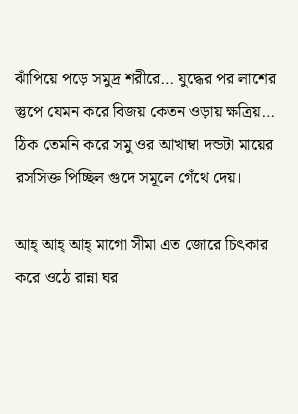ঝাঁপিয়ে পড়ে সমুদ্র শরীরে… যুদ্ধের পর লাশের স্তুপে যেমন করে বিজয় কেতন ওড়ায় ক্ষত্রিয়… ঠিক তেমনি করে সমু ওর আখাম্বা দন্ডটা মায়ের রসসিক্ত পিচ্ছিল গুদে সমূলে গেঁথে দেয়।

আহ্ আহ্ আহ্ মাগো সীমা এত জোরে চিৎকার করে ওঠে রান্না ঘর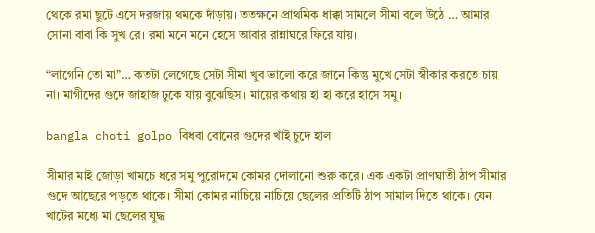থেকে রমা ছুটে এসে দরজায় থমকে দাঁড়ায়। ততক্ষনে প্রাথমিক ধাক্কা সামলে সীমা বলে উঠে … আমার সোনা বাবা কি সুখ রে। রমা মনে মনে হেসে আবার রান্নাঘরে ফিরে যায়।

“লাগেনি তো মা”… কতটা লেগেছে সেটা সীমা খুব ভালো করে জানে কিন্তু মুখে সেটা স্বীকার করতে চায় না। মাগীদের গুদে জাহাজ ঢুকে যায় বুঝেছিস। মায়ের কথায় হা হা করে হাসে সমু।

bangla choti golpo বিধবা বোনের গুদের খাঁই চুদে হাল

সীমার মাই জোড়া খামচে ধরে সমু পুরোদমে কোমর দোলানো শুরু করে। এক একটা প্রাণঘাতী ঠাপ সীমার গুদে আছেরে পড়তে থাকে। সীমা কোমর নাচিয়ে নাচিয়ে ছেলের প্রতিটি ঠাপ সামাল দিতে থাকে। যেন খাটের মধ্যে মা ছেলের যুদ্ধ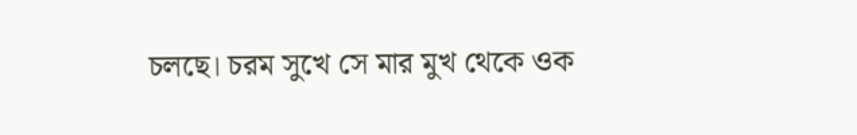চলছে। চরম সুখে সে মার মুখ থেকে ওক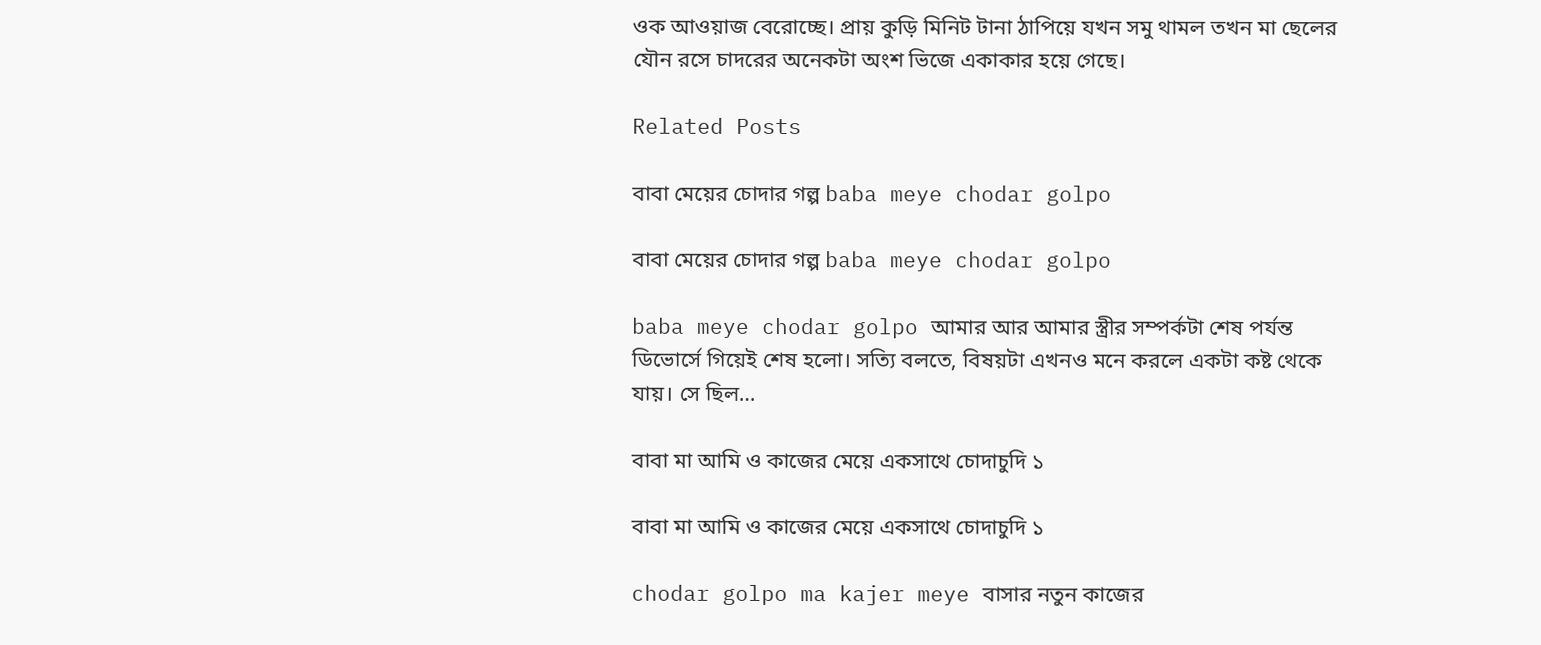ওক আওয়াজ বেরোচ্ছে। প্রায় কুড়ি মিনিট টানা ঠাপিয়ে যখন সমু থামল তখন মা ছেলের যৌন রসে চাদরের অনেকটা অংশ ভিজে একাকার হয়ে গেছে।

Related Posts

বাবা মেয়ের চোদার গল্প baba meye chodar golpo

বাবা মেয়ের চোদার গল্প baba meye chodar golpo

baba meye chodar golpo আমার আর আমার স্ত্রীর সম্পর্কটা শেষ পর্যন্ত ডিভোর্সে গিয়েই শেষ হলো। সত্যি বলতে, বিষয়টা এখনও মনে করলে একটা কষ্ট থেকে যায়। সে ছিল…

বাবা মা আমি ও কাজের মেয়ে একসাথে চোদাচুদি ১

বাবা মা আমি ও কাজের মেয়ে একসাথে চোদাচুদি ১

chodar golpo ma kajer meye বাসার নতুন কাজের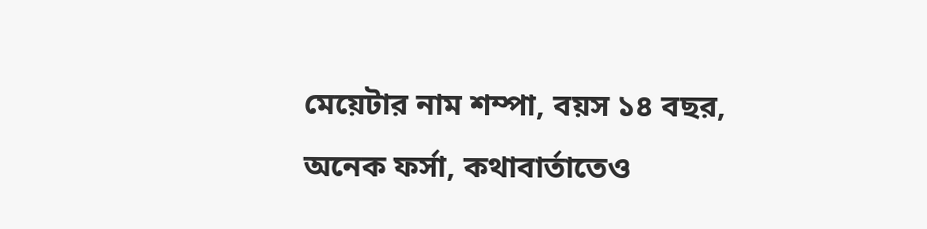মেয়েটার নাম শম্পা, বয়স ১৪ বছর, অনেক ফর্সা, কথাবার্তাতেও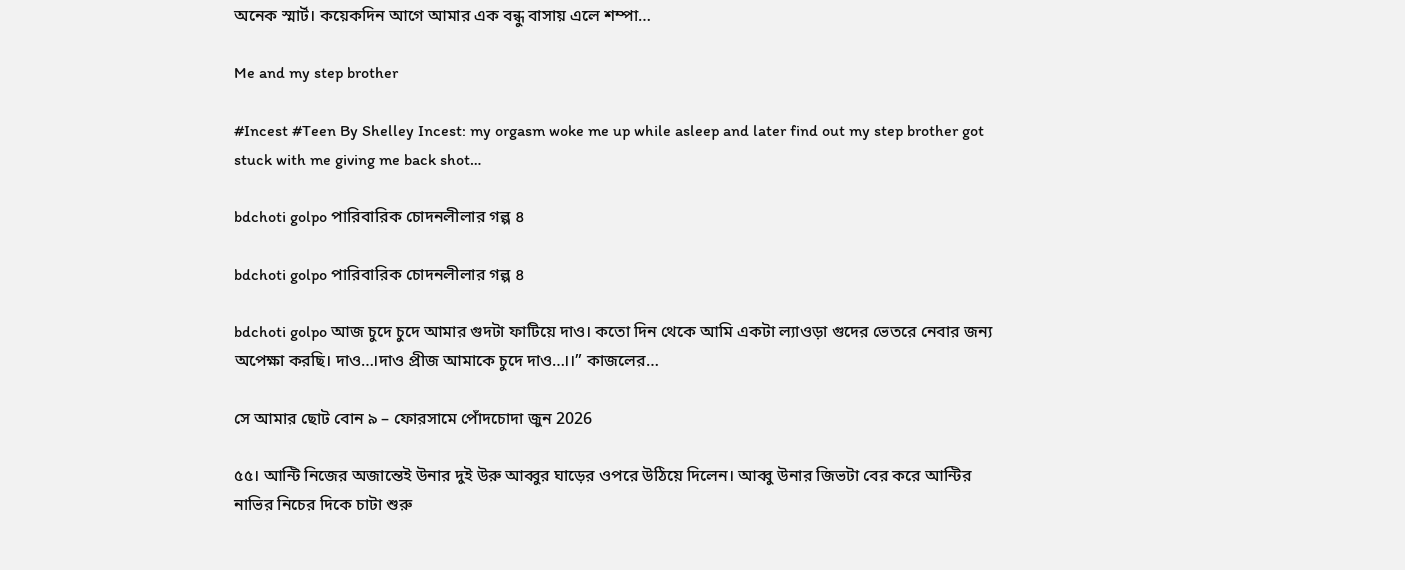অনেক স্মার্ট। কয়েকদিন আগে আমার এক বন্ধু বাসায় এলে শম্পা…

Me and my step brother

#Incest #Teen By Shelley Incest: my orgasm woke me up while asleep and later find out my step brother got stuck with me giving me back shot…

bdchoti golpo পারিবারিক চোদনলীলার গল্প ৪

bdchoti golpo পারিবারিক চোদনলীলার গল্প ৪

bdchoti golpo আজ চুদে চুদে আমার গুদটা ফাটিয়ে দাও। কতো দিন থেকে আমি একটা ল্যাওড়া গুদের ভেতরে নেবার জন্য অপেক্ষা করছি। দাও…।দাও প্রীজ আমাকে চুদে দাও…।।” কাজলের…

সে আমার ছোট বোন ৯ – ফোরসামে পোঁদচোদা জুন 2026

৫৫। আন্টি নিজের অজান্তেই উনার দুই উরু আব্বুর ঘাড়ের ওপরে উঠিয়ে দিলেন। আব্বু উনার জিভটা বের করে আন্টির নাভির নিচের দিকে চাটা শুরু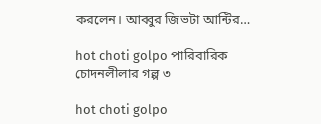করলেন। আব্বুর জিভটা আন্টির…

hot choti golpo পারিবারিক চোদনলীলার গল্প ৩

hot choti golpo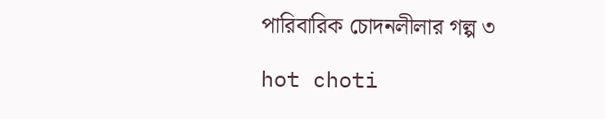পারিবারিক চোদনলীলার গল্প ৩

hot choti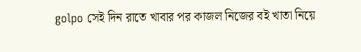golpo সেই দিন রাতে খাবার পর কাজল নিজের বই খাতা নিয়ে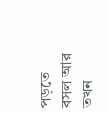পড়তে বসল আর তখন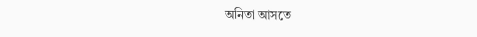অনিতা আসতে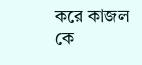করে কাজল কে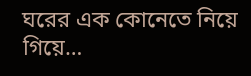ঘরের এক কোনেতে নিয়ে গিয়ে…